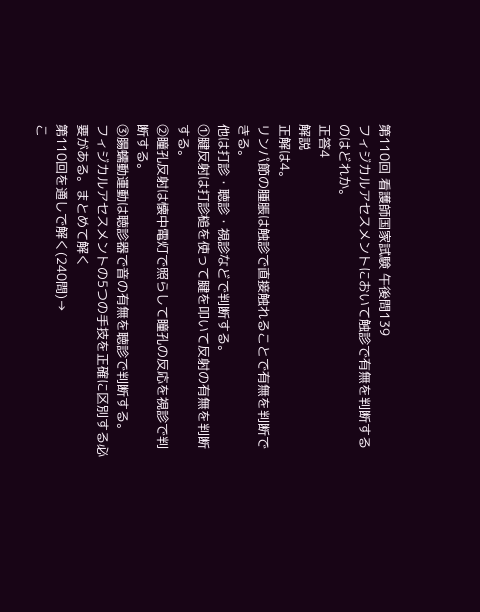第110回 看護師国家試験 午後問139
フィジカルアセスメントにおいて触診で有無を判断するのはどれか。
正答4
解説
正解は4。
リンパ節の腫脹は触診で直接触れることで有無を判断できる。
他は打診・聴診・視診などで判断する。
①腱反射は打診槌を使って腱を叩いて反射の有無を判断する。
②瞳孔反射は懐中電灯で照らして瞳孔の反応を視診で判断する。
③腸蠕動運動は聴診器で音の有無を聴診で判断する。
フィジカルアセスメントの5つの手技を正確に区別する必要がある。まとめて解く
第110回を通しで解く(240問)→
こ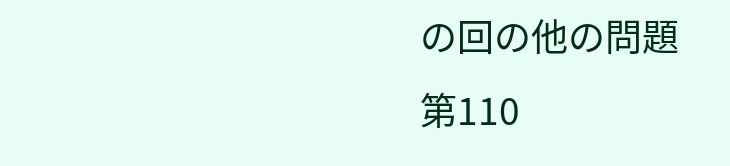の回の他の問題
第110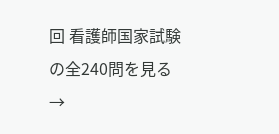回 看護師国家試験 の全240問を見る →